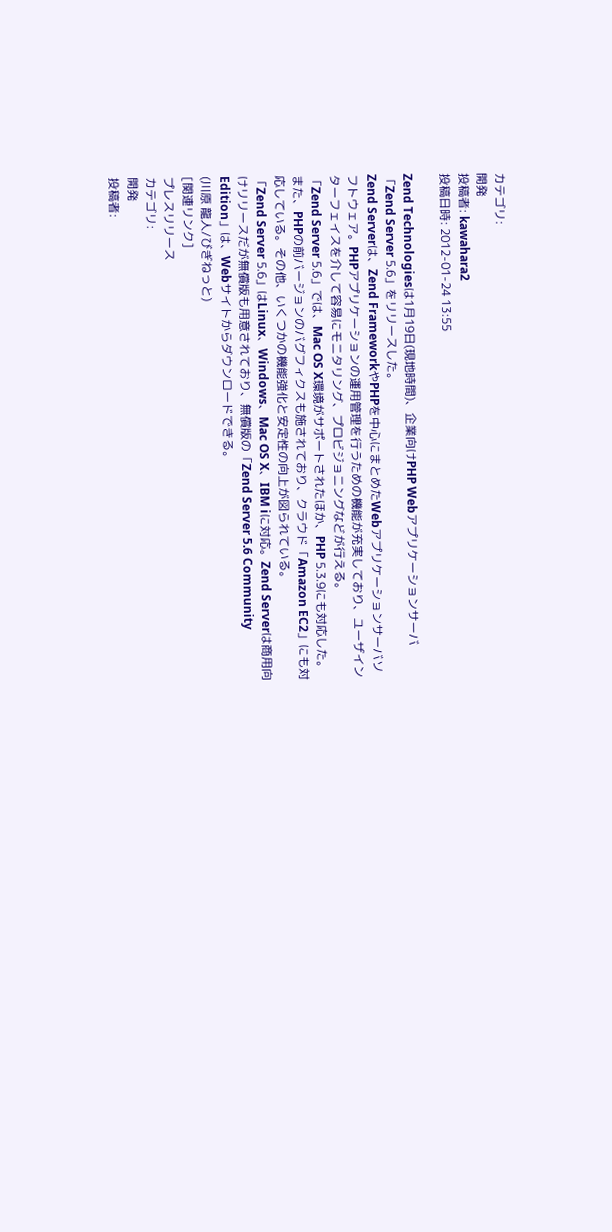カテゴリ:
開発
投稿者: kawahara2
投稿日時: 2012-01-24 13:55

Zend Technologiesは1月19日(現地時間)、企業向けPHP Webアプリケーションサーバ「Zend Server 5.6」をリリースした。
Zend Serverは、Zend FrameworkやPHPを中心にまとめたWebアプリケーションサーバソフトウェア。PHPアプリケーションの運用管理を行うための機能が充実しており、ユーザインターフェイスを介して容易にモニタリング、プロビジョニングなどが行える。
「Zend Server 5.6」では、Mac OS X環境がサポートされたほか、PHP 5.3.9にも対応した。また、PHPの前バージョンのバグフィクスも施されており、クラウド「Amazon EC2」にも対応している。その他、いくつかの機能強化と安定性の向上が図られている。
「Zend Server 5.6」はLinux、Windows、Mac OS X、IBM iに対応。Zend Serverは商用向けリリースだが無償版も用意されており、無償版の「Zend Server 5.6 Community Edition」は、Webサイトからダウンロードできる。
(川原 龍人/びぎねっと)
[関連リンク]
プレスリリース
カテゴリ:
開発
投稿者: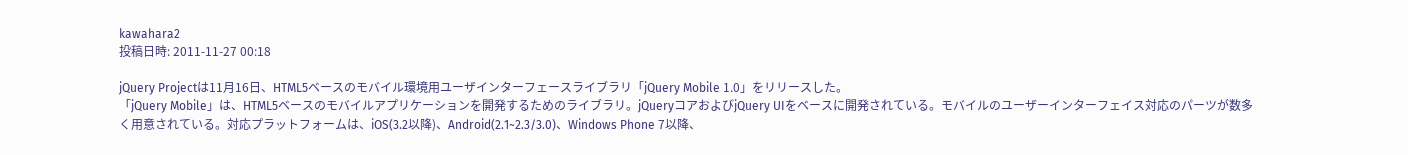kawahara2
投稿日時: 2011-11-27 00:18

jQuery Projectは11月16日、HTML5ベースのモバイル環境用ユーザインターフェースライブラリ「jQuery Mobile 1.0」をリリースした。
「jQuery Mobile」は、HTML5ベースのモバイルアプリケーションを開発するためのライブラリ。jQueryコアおよびjQuery UIをベースに開発されている。モバイルのユーザーインターフェイス対応のパーツが数多く用意されている。対応プラットフォームは、iOS(3.2以降)、Android(2.1~2.3/3.0)、Windows Phone 7以降、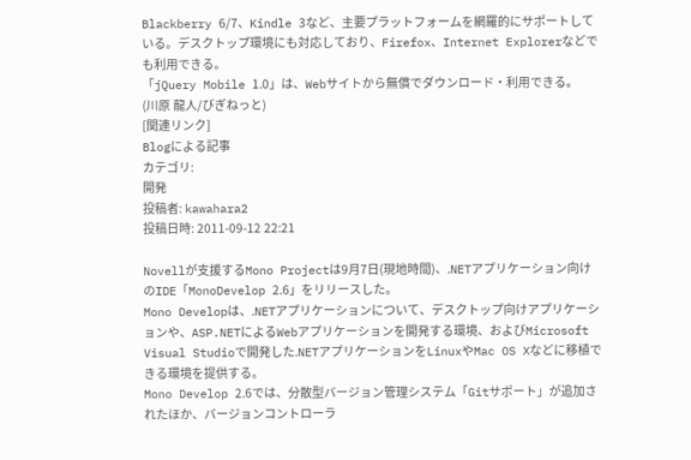Blackberry 6/7、Kindle 3など、主要プラットフォームを網羅的にサポートしている。デスクトップ環境にも対応しており、Firefox、Internet Explorerなどでも利用できる。
「jQuery Mobile 1.0」は、Webサイトから無償でダウンロード・利用できる。
(川原 龍人/びぎねっと)
[関連リンク]
Blogによる記事
カテゴリ:
開発
投稿者: kawahara2
投稿日時: 2011-09-12 22:21

Novellが支援するMono Projectは9月7日(現地時間)、.NETアプリケーション向けのIDE「MonoDevelop 2.6」をリリースした。
Mono Developは、.NETアプリケーションについて、デスクトップ向けアプリケーションや、ASP.NETによるWebアプリケーションを開発する環境、およびMicrosoft Visual Studioで開発した.NETアプリケーションをLinuxやMac OS Xなどに移植できる環境を提供する。
Mono Develop 2.6では、分散型バージョン管理システム「Gitサポート」が追加されたほか、バージョンコントローラ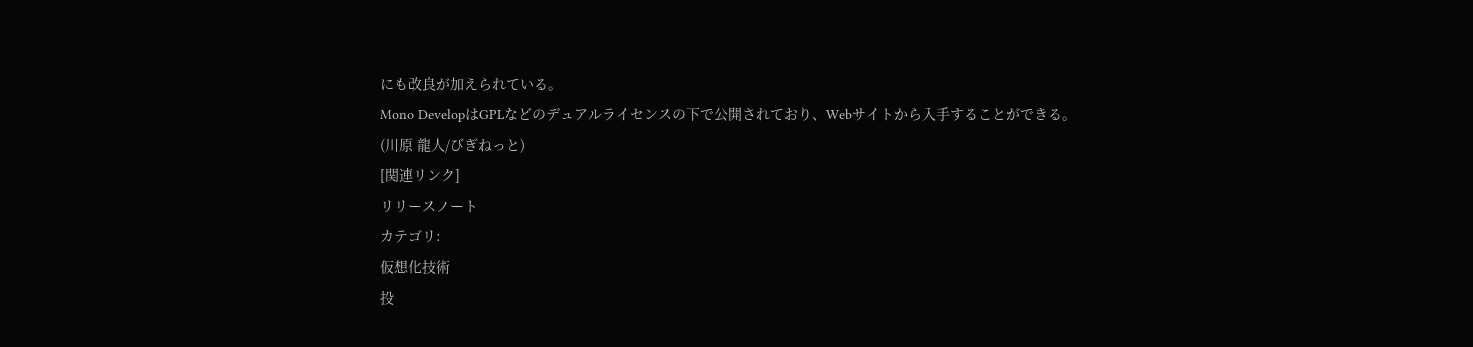にも改良が加えられている。
Mono DevelopはGPLなどのデュアルライセンスの下で公開されており、Webサイトから入手することができる。
(川原 龍人/びぎねっと)
[関連リンク]
リリースノート
カテゴリ:
仮想化技術
投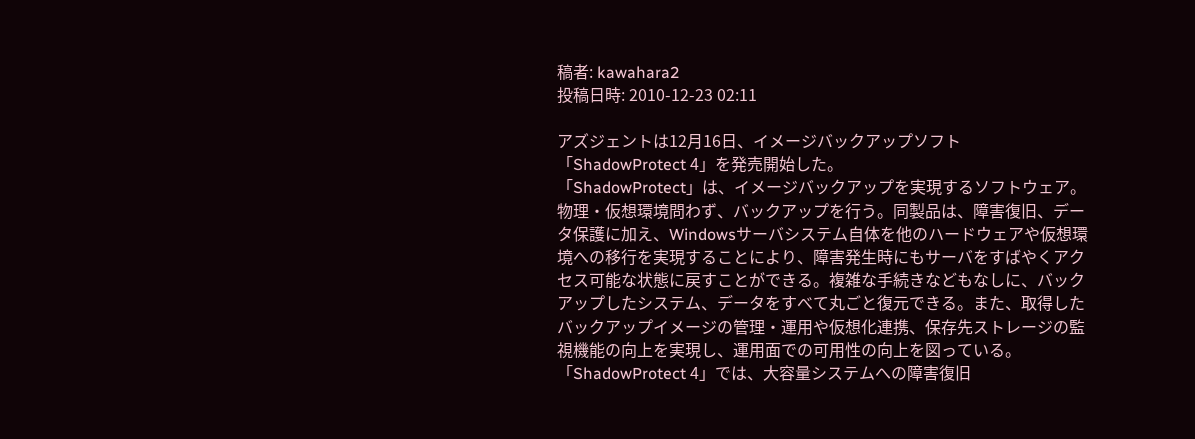稿者: kawahara2
投稿日時: 2010-12-23 02:11

アズジェントは12月16日、イメージバックアップソフト「ShadowProtect 4」を発売開始した。
「ShadowProtect」は、イメージバックアップを実現するソフトウェア。物理・仮想環境問わず、バックアップを行う。同製品は、障害復旧、データ保護に加え、Windowsサーバシステム自体を他のハードウェアや仮想環境への移行を実現することにより、障害発生時にもサーバをすばやくアクセス可能な状態に戻すことができる。複雑な手続きなどもなしに、バックアップしたシステム、データをすべて丸ごと復元できる。また、取得したバックアップイメージの管理・運用や仮想化連携、保存先ストレージの監視機能の向上を実現し、運用面での可用性の向上を図っている。「ShadowProtect 4」では、大容量システムへの障害復旧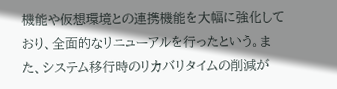機能や仮想環境との連携機能を大幅に強化しており、全面的なリニューアルを行ったという。また、システム移行時のリカバリタイムの削減が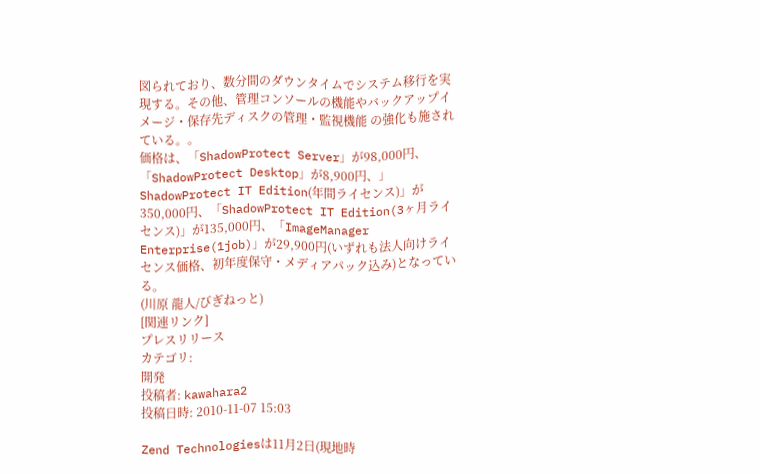図られており、数分間のダウンタイムでシステム移行を実現する。その他、管理コンソールの機能やバックアップイメージ・保存先ディスクの管理・監視機能 の強化も施されている。。
価格は、「ShadowProtect Server」が98,000円、「ShadowProtect Desktop」が8,900円、」ShadowProtect IT Edition(年間ライセンス)」が350,000円、「ShadowProtect IT Edition(3ヶ月ライセンス)」が135,000円、「ImageManager Enterprise(1job)」が29,900円(いずれも法人向けライセンス価格、初年度保守・メディアパック込み)となっている。
(川原 龍人/びぎねっと)
[関連リンク]
プレスリリース
カテゴリ:
開発
投稿者: kawahara2
投稿日時: 2010-11-07 15:03

Zend Technologiesは11月2日(現地時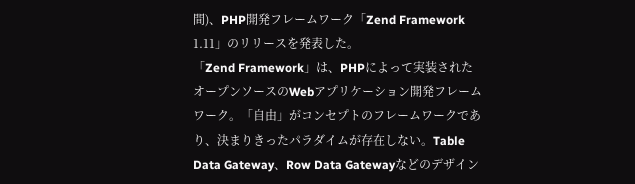間)、PHP開発フレームワーク「Zend Framework 1.11」のリリースを発表した。
「Zend Framework」は、PHPによって実装されたオープンソースのWebアプリケーション開発フレームワーク。「自由」がコンセプトのフレームワークであり、決まりきったパラダイムが存在しない。Table Data Gateway、Row Data Gatewayなどのデザイン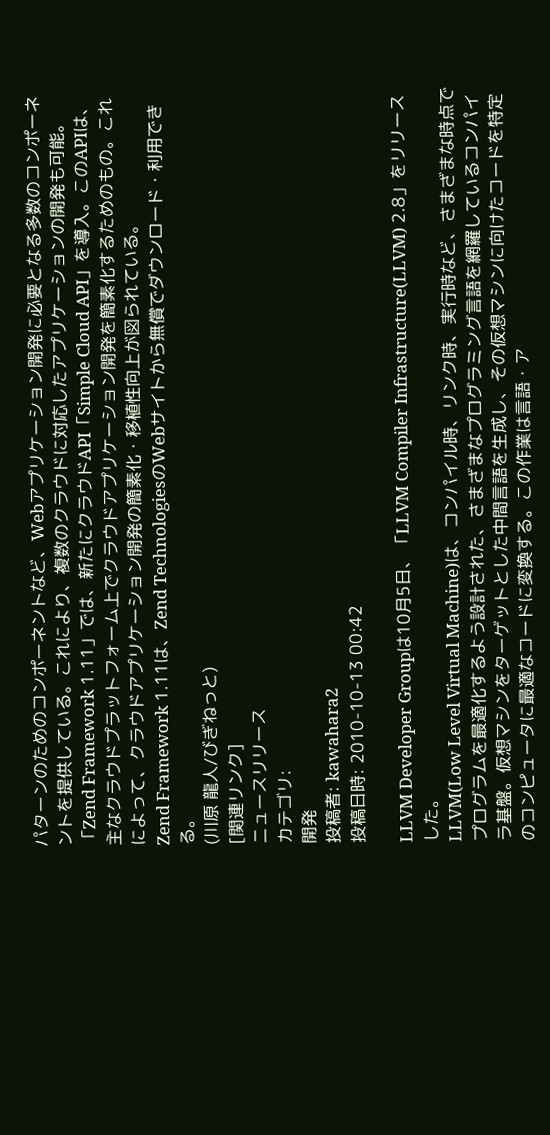パターンのためのコンポーネントなど、Webアプリケーション開発に必要となる多数のコンポーネントを提供している。これにより、複数のクラウドに対応したアプリケーションの開発も可能。
「Zend Framework 1.11」では、新たにクラウドAPI「Simple Cloud API」を導入。このAPIは、主なクラウドプラットフォーム上でクラウドアプリケーション開発を簡素化するためのもの。これによって、クラウドアプリケーション開発の簡素化・移植性向上が図られている。
Zend Framework 1.11は、Zend TechnologiesのWebサイトから無償でダウンロード・利用できる。
(川原 龍人/びぎねっと)
[関連リンク]
ニュースリリース
カテゴリ:
開発
投稿者: kawahara2
投稿日時: 2010-10-13 00:42

LLVM Developer Groupは10月5日、「LLVM Compiler Infrastructure(LLVM) 2.8」をリリースした。
LLVM(Low Level Virtual Machine)は、コンパイル時、リンク時、実行時など、さまざまな時点でプログラムを最適化するよう設計された、さまざまなプログラミング言語を網羅しているコンパイラ基盤。仮想マシンをターゲットとした中間言語を生成し、その仮想マシンに向けたコードを特定のコンピュータに最適なコードに変換する。この作業は言語・ア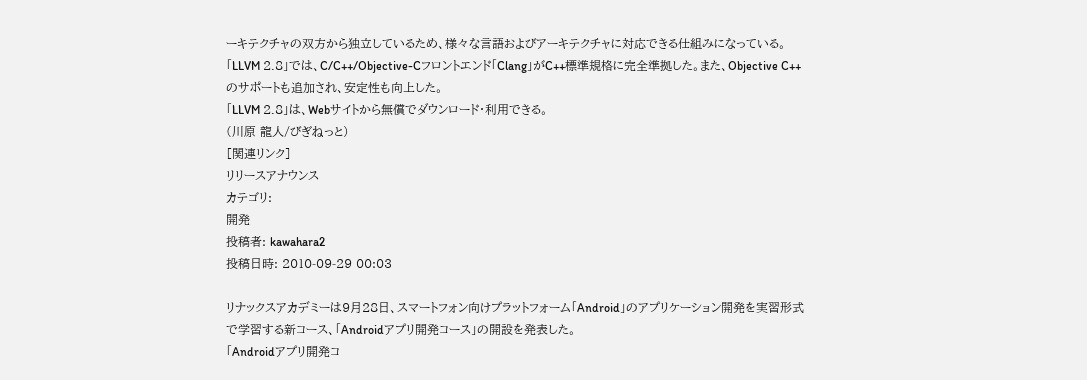ーキテクチャの双方から独立しているため、様々な言語およびアーキテクチャに対応できる仕組みになっている。
「LLVM 2.8」では、C/C++/Objective-Cフロントエンド「Clang」がC++標準規格に完全準拠した。また、Objective C++のサポートも追加され、安定性も向上した。
「LLVM 2.8」は、Webサイトから無償でダウンロード・利用できる。
(川原 龍人/びぎねっと)
[関連リンク]
リリースアナウンス
カテゴリ:
開発
投稿者: kawahara2
投稿日時: 2010-09-29 00:03

リナックスアカデミーは9月28日、スマートフォン向けプラットフォーム「Android」のアプリケーション開発を実習形式で学習する新コース、「Androidアプリ開発コース」の開設を発表した。
「Androidアプリ開発コ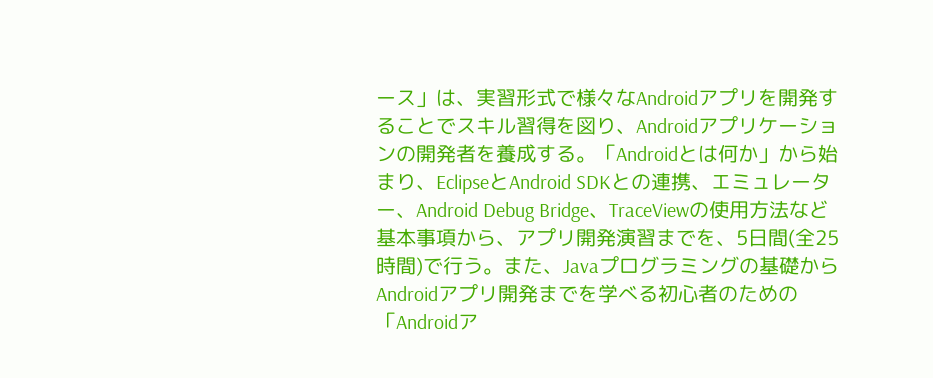ース」は、実習形式で様々なAndroidアプリを開発することでスキル習得を図り、Androidアプリケーションの開発者を養成する。「Androidとは何か」から始まり、EclipseとAndroid SDKとの連携、エミュレーター、Android Debug Bridge、TraceViewの使用方法など基本事項から、アプリ開発演習までを、5日間(全25時間)で行う。また、Javaプログラミングの基礎からAndroidアプリ開発までを学べる初心者のための「Androidア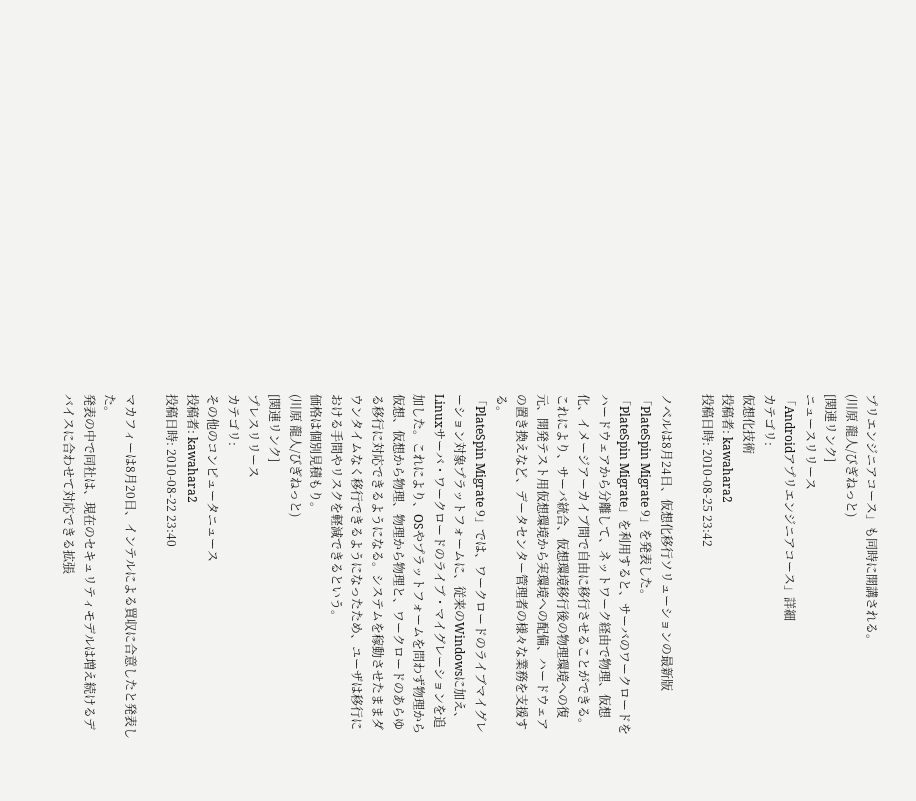プリエンジニアコース」も同時に開講される。
(川原 龍人/びぎねっと)
[関連リンク]
ニュースリリース
「Androidアプリエンジニアコース」詳細
カテゴリ:
仮想化技術
投稿者: kawahara2
投稿日時: 2010-08-25 23:42

ノベルは8月24日、仮想化移行ソリューションの最新版「PlateSpin Migrate 9」を発表した。
「PlateSpin Migrate」を利用すると、サーバのワークロードをハードウェアから分離して、ネットワーク経由で物理、仮想化、イメージアーカイブ間で自由に移行させることができる。これにより、サーバ統合、仮想環境移行後の物理環境への復元、開発テスト用仮想環境から実環境への配備、ハードウェアの置き換えなど、データセンター管理者の様々な業務を支援する。
「PlateSpin Migrate 9」では、ワークロードのライブマイグレーション対象プラットフォームに、従来のWindowsに加え、Linuxサーバ・ワークロードのライブ・マイグレーションを追加した。これにより、OSやプラットフォームを問わず物理から仮想、仮想から物理、物理から物理と、ワークロードのあらゆる移行に対応できるようになる。システムを稼動させたままダウンタイムなく移行できるようになったため、ユーザは移行における手間やリスクを軽減できるという。
価格は個別見積もり。
(川原 龍人/びぎねっと)
[関連リンク]
プレスリリース
カテゴリ:
その他のコンピュータニュース
投稿者: kawahara2
投稿日時: 2010-08-22 23:40

マカフィーは8月20日、インテルによる買収に合意したと発表した。
発表の中で同社は、現在のセキュリティモデルは増え続けるデバイスに合わせて対応できる拡張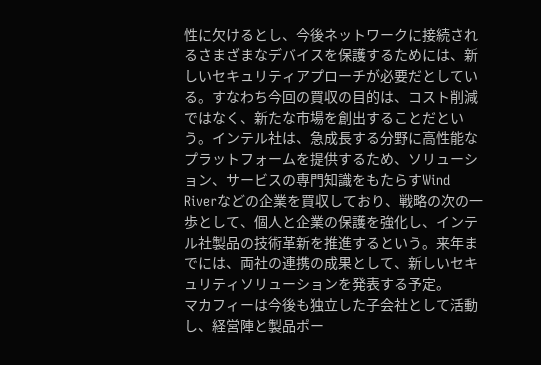性に欠けるとし、今後ネットワークに接続されるさまざまなデバイスを保護するためには、新しいセキュリティアプローチが必要だとしている。すなわち今回の買収の目的は、コスト削減ではなく、新たな市場を創出することだという。インテル社は、急成長する分野に高性能なプラットフォームを提供するため、ソリューション、サービスの専門知識をもたらすWind Riverなどの企業を買収しており、戦略の次の一歩として、個人と企業の保護を強化し、インテル社製品の技術革新を推進するという。来年までには、両社の連携の成果として、新しいセキュリティソリューションを発表する予定。
マカフィーは今後も独立した子会社として活動し、経営陣と製品ポー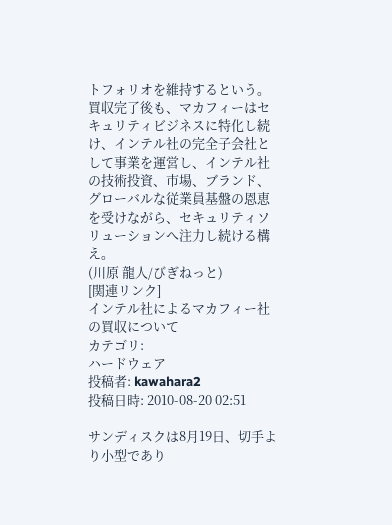トフォリオを維持するという。買収完了後も、マカフィーはセキュリティビジネスに特化し続け、インテル社の完全子会社として事業を運営し、インテル社の技術投資、市場、ブランド、グローバルな従業員基盤の恩恵を受けながら、セキュリティソリューションへ注力し続ける構え。
(川原 龍人/びぎねっと)
[関連リンク]
インテル社によるマカフィー社の買収について
カテゴリ:
ハードウェア
投稿者: kawahara2
投稿日時: 2010-08-20 02:51

サンディスクは8月19日、切手より小型であり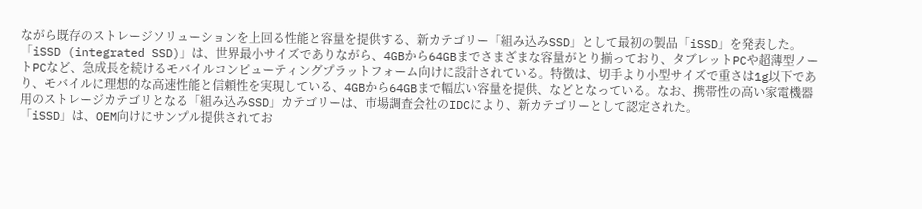ながら既存のストレージソリューションを上回る性能と容量を提供する、新カテゴリー「組み込みSSD」として最初の製品「iSSD」を発表した。
「iSSD (integrated SSD)」は、世界最小サイズでありながら、4GBから64GBまでさまざまな容量がとり揃っており、タブレットPCや超薄型ノートPCなど、急成長を続けるモバイルコンピューティングプラットフォーム向けに設計されている。特徴は、切手より小型サイズで重さは1g以下であり、モバイルに理想的な高速性能と信頼性を実現している、4GBから64GBまで幅広い容量を提供、などとなっている。なお、携帯性の高い家電機器用のストレージカテゴリとなる「組み込みSSD」カテゴリーは、市場調査会社のIDCにより、新カテゴリーとして認定された。
「iSSD」は、OEM向けにサンプル提供されてお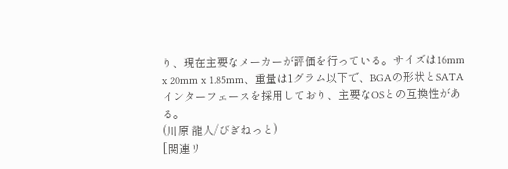り、現在主要なメーカーが評価を行っている。サイズは16mm x 20mm x 1.85mm、重量は1グラム以下で、BGAの形状とSATAインターフェースを採用しており、主要なOSとの互換性がある。
(川原 龍人/びぎねっと)
[関連リ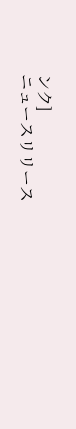ンク]
ニュースリリース